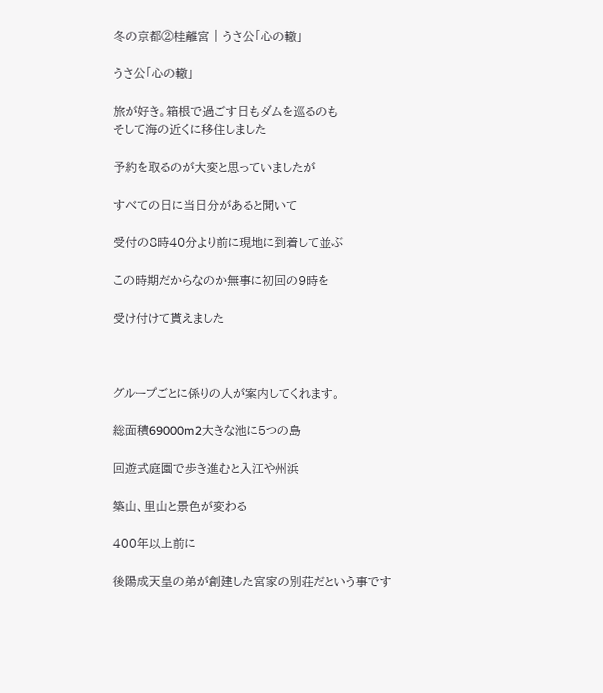冬の京都②桂離宮 | うさ公「心の轍」

うさ公「心の轍」

旅が好き。箱根で過ごす日もダムを巡るのも
そして海の近くに移住しました

予約を取るのが大変と思っていましたが

すべての日に当日分があると聞いて

受付の8時40分より前に現地に到着して並ぶ

この時期だからなのか無事に初回の9時を

受け付けて貰えました



グループごとに係りの人が案内してくれます。

総面積69000m2大きな池に5つの島

回遊式庭園で歩き進むと入江や州浜

築山、里山と景色が変わる

400年以上前に

後陽成天皇の弟が創建した宮家の別荘だという事です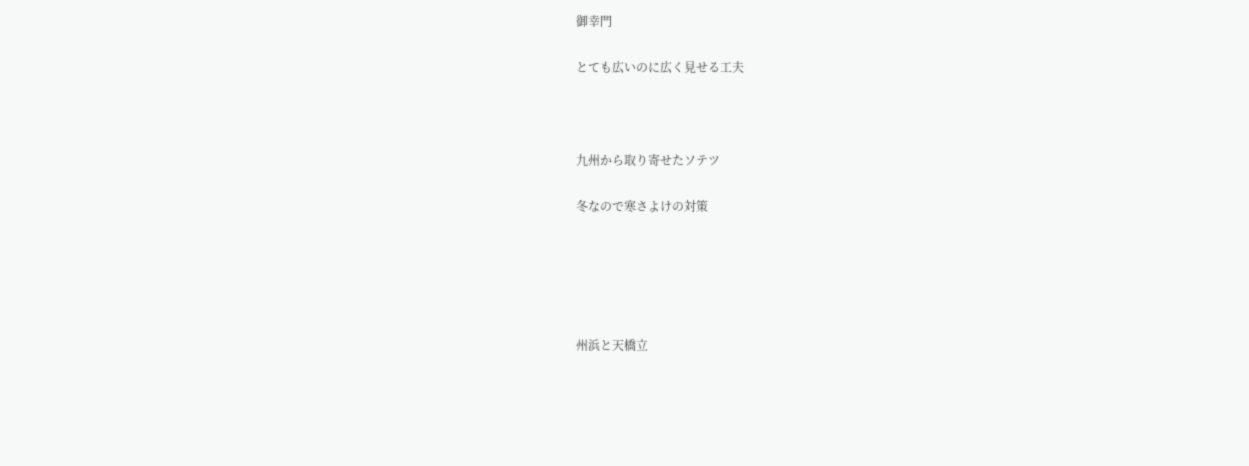御幸門

とても広いのに広く見せる工夫



九州から取り寄せたソテツ

冬なので寒さよけの対策





州浜と天橋立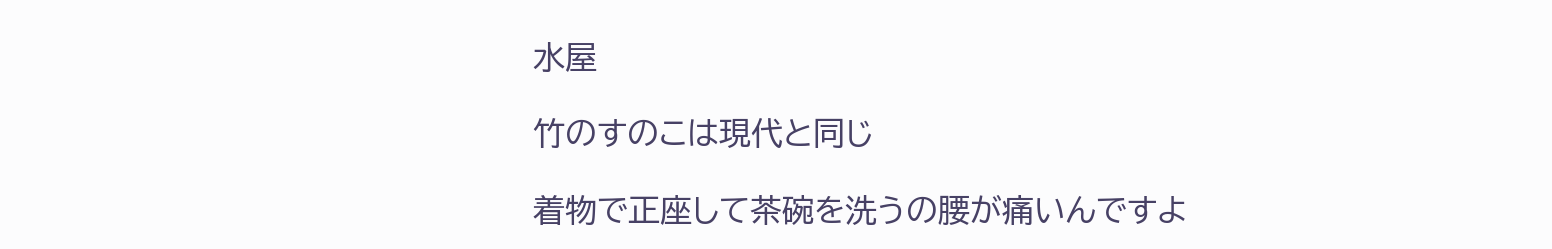水屋

竹のすのこは現代と同じ

着物で正座して茶碗を洗うの腰が痛いんですよ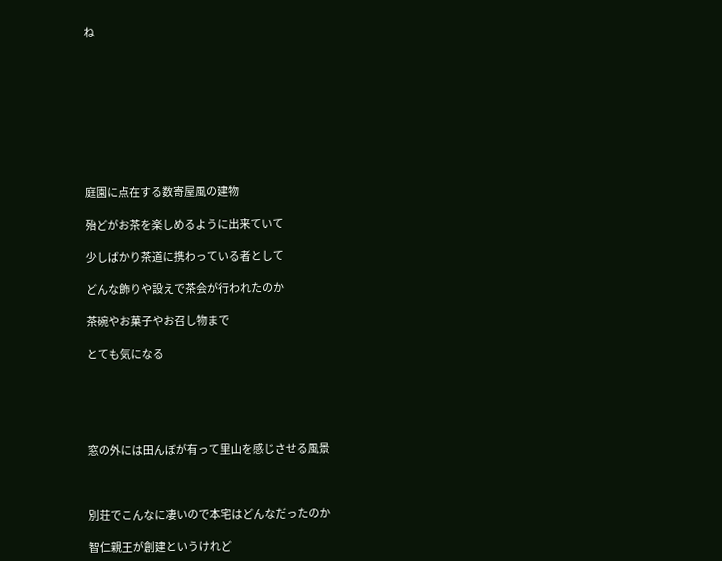ね









庭園に点在する数寄屋風の建物

殆どがお茶を楽しめるように出来ていて

少しばかり茶道に携わっている者として

どんな飾りや設えで茶会が行われたのか

茶碗やお菓子やお召し物まで

とても気になる





窓の外には田んぼが有って里山を感じさせる風景



別荘でこんなに凄いので本宅はどんなだったのか

智仁親王が創建というけれど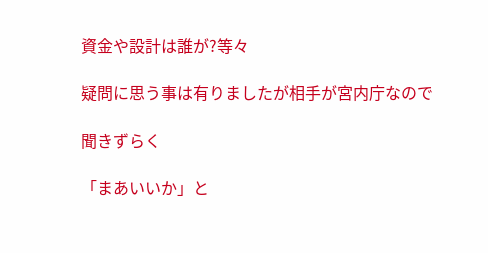資金や設計は誰が?等々

疑問に思う事は有りましたが相手が宮内庁なので

聞きずらく

「まあいいか」と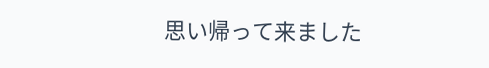思い帰って来ました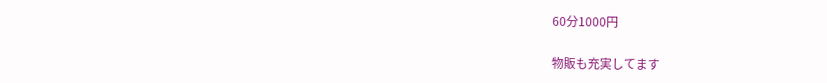60分1000円

物販も充実してます